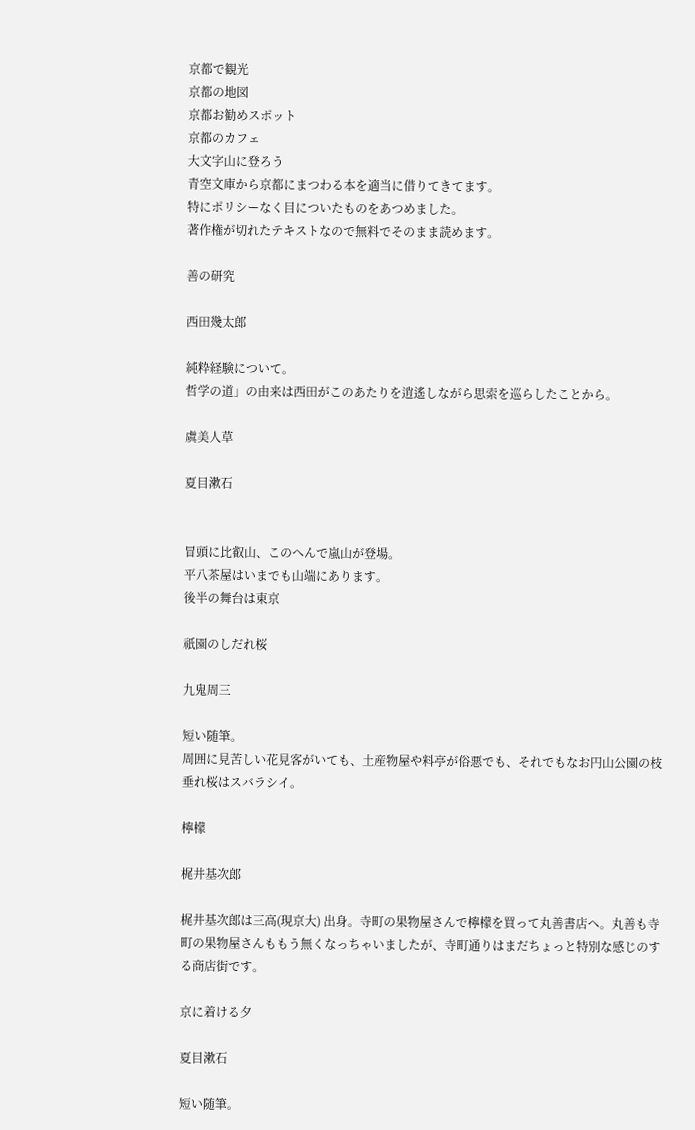京都で観光
京都の地図
京都お勧めスポット
京都のカフェ
大文字山に登ろう
青空文庫から京都にまつわる本を適当に借りてきてます。
特にポリシーなく目についたものをあつめました。
著作権が切れたテキストなので無料でそのまま読めます。

善の研究

西田幾太郎

純粋経験について。
哲学の道」の由来は西田がこのあたりを逍遙しながら思索を巡らしたことから。

虞美人草

夏目漱石


冒頭に比叡山、このへんで嵐山が登場。
平八茶屋はいまでも山端にあります。
後半の舞台は東京

祇園のしだれ桜

九鬼周三

短い随筆。
周囲に見苦しい花見客がいても、土産物屋や料亭が俗悪でも、それでもなお円山公園の枝垂れ桜はスバラシイ。

檸檬

梶井基次郎

梶井基次郎は三高(現京大) 出身。寺町の果物屋さんで檸檬を買って丸善書店へ。丸善も寺町の果物屋さんももう無くなっちゃいましたが、寺町通りはまだちょっと特別な感じのする商店街です。

京に着ける夕

夏目漱石

短い随筆。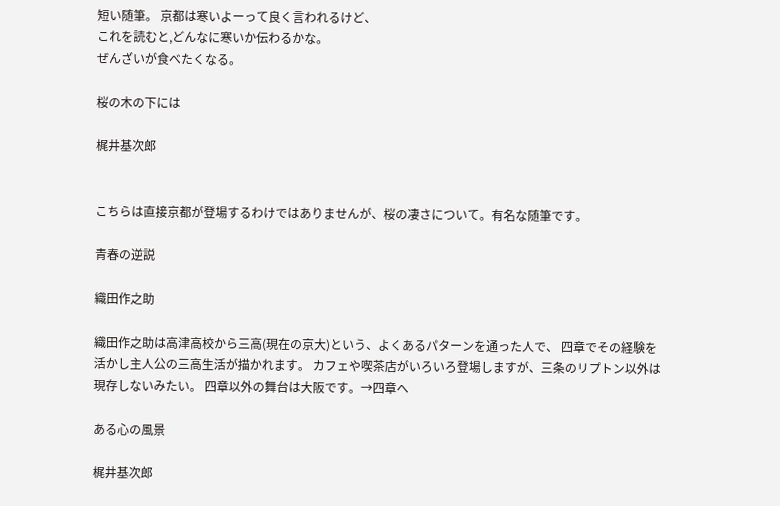短い随筆。 京都は寒いよーって良く言われるけど、
これを読むと,どんなに寒いか伝わるかな。
ぜんざいが食べたくなる。

桜の木の下には

梶井基次郎


こちらは直接京都が登場するわけではありませんが、桜の凄さについて。有名な随筆です。

青春の逆説

織田作之助

織田作之助は高津高校から三高(現在の京大)という、よくあるパターンを通った人で、 四章でその経験を活かし主人公の三高生活が描かれます。 カフェや喫茶店がいろいろ登場しますが、三条のリプトン以外は現存しないみたい。 四章以外の舞台は大阪です。→四章へ

ある心の風景

梶井基次郎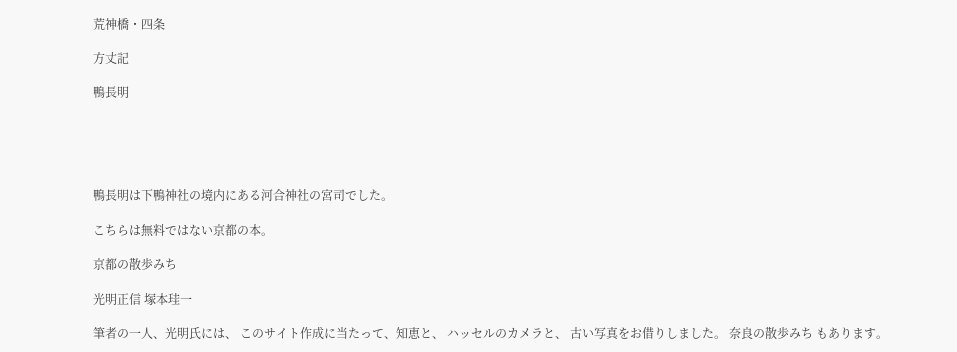荒神橋・四条

方丈記

鴨長明





鴨長明は下鴨神社の境内にある河合神社の宮司でした。

こちらは無料ではない京都の本。

京都の散歩みち

光明正信 塚本珪一

筆者の一人、光明氏には、 このサイト作成に当たって、知恵と、 ハッセルのカメラと、 古い写真をお借りしました。 奈良の散歩みち もあります。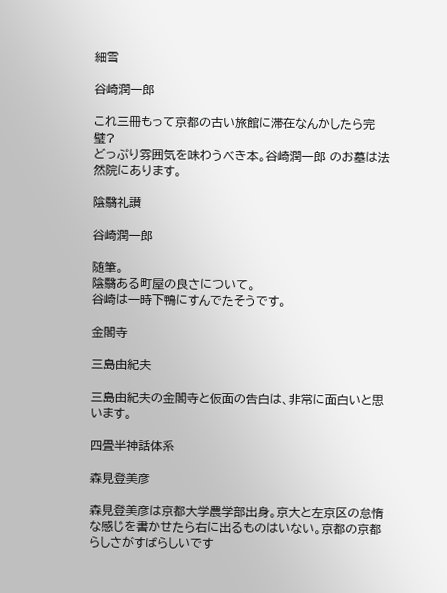細雪

谷崎潤一郎

これ三冊もって京都の古い旅館に滞在なんかしたら完璧?
どっぷり雰囲気を味わうべき本。谷崎潤一郎 のお墓は法然院にあります。

陰翳礼讃

谷崎潤一郎

随筆。
陰翳ある町屋の良さについて。
谷崎は一時下鴨にすんでたそうです。

金閣寺

三島由紀夫

三島由紀夫の金閣寺と仮面の告白は、非常に面白いと思います。

四畳半神話体系

森見登美彦

森見登美彦は京都大学農学部出身。京大と左京区の怠惰な感じを書かせたら右に出るものはいない。京都の京都らしさがすばらしいです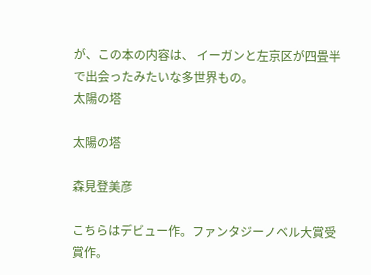が、この本の内容は、 イーガンと左京区が四畳半で出会ったみたいな多世界もの。
太陽の塔

太陽の塔

森見登美彦

こちらはデビュー作。ファンタジーノベル大賞受賞作。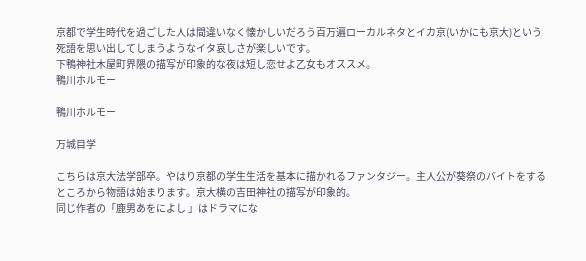京都で学生時代を過ごした人は間違いなく懐かしいだろう百万遍ローカルネタとイカ京(いかにも京大)という死語を思い出してしまうようなイタ哀しさが楽しいです。
下鴨神社木屋町界隈の描写が印象的な夜は短し恋せよ乙女もオススメ。
鴨川ホルモー

鴨川ホルモー

万城目学

こちらは京大法学部卒。やはり京都の学生生活を基本に描かれるファンタジー。主人公が葵祭のバイトをするところから物語は始まります。京大横の吉田神社の描写が印象的。
同じ作者の「鹿男あをによし 」はドラマにな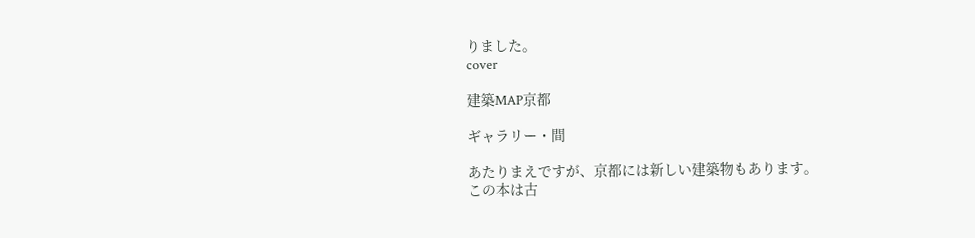りました。
cover

建築MAP京都

ギャラリー・間

あたりまえですが、京都には新しい建築物もあります。
この本は古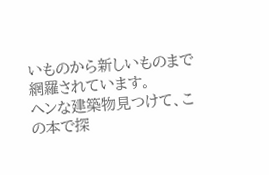いものから新しいものまで網羅されています。
ヘンな建築物見つけて、この本で探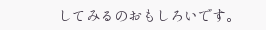してみるのおもしろいです。